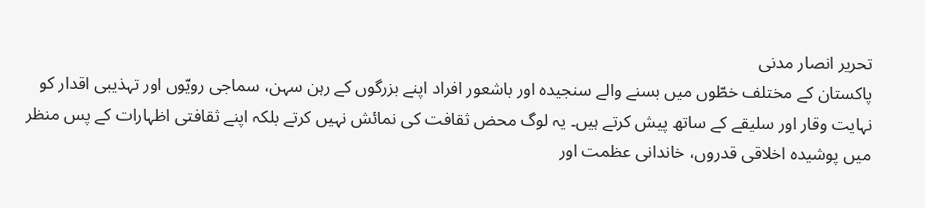تحریر انصار مدنی
پاکستان کے مختلف خطّوں میں بسنے والے سنجیدہ اور باشعور افراد اپنے بزرگوں کے رہن سہن، سماجی رویّوں اور تہذیبی اقدار کو نہایت وقار اور سلیقے کے ساتھ پیش کرتے ہیں۔ یہ لوگ محض ثقافت کی نمائش نہیں کرتے بلکہ اپنے ثقافتی اظہارات کے پس منظر میں پوشیدہ اخلاقی قدروں، خاندانی عظمت اور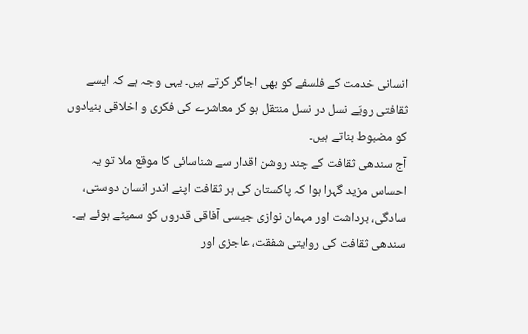انسانی خدمت کے فلسفے کو بھی اجاگر کرتے ہیں۔ یہی وجہ ہے کہ ایسے ثقافتی رویّے نسل در نسل منتقل ہو کر معاشرے کی فکری و اخلاقی بنیادوں کو مضبوط بناتے ہیں۔
آج سندھی ثقافت کے چند روشن اقدار سے شناسائی کا موقع ملا تو یہ احساس مزید گہرا ہوا کہ پاکستان کی ہر ثقافت اپنے اندر انسان دوستی، سادگی، برداشت اور مہمان نوازی جیسی آفاقی قدروں کو سمیٹے ہوئے ہے۔ سندھی ثقافت کی روایتی شفقت، عاجزی اور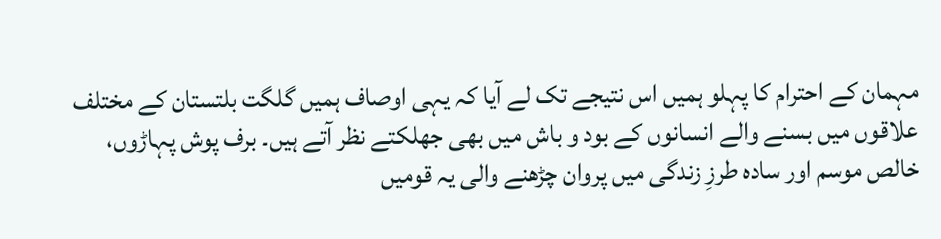مہمان کے احترام کا پہلو ہمیں اس نتیجے تک لے آیا کہ یہی اوصاف ہمیں گلگت بلتستان کے مختلف علاقوں میں بسنے والے انسانوں کے بود و باش میں بھی جھلکتے نظر آتے ہیں۔ برف پوش پہاڑوں، خالص موسم اور سادہ طرزِ زندگی میں پروان چڑھنے والی یہ قومیں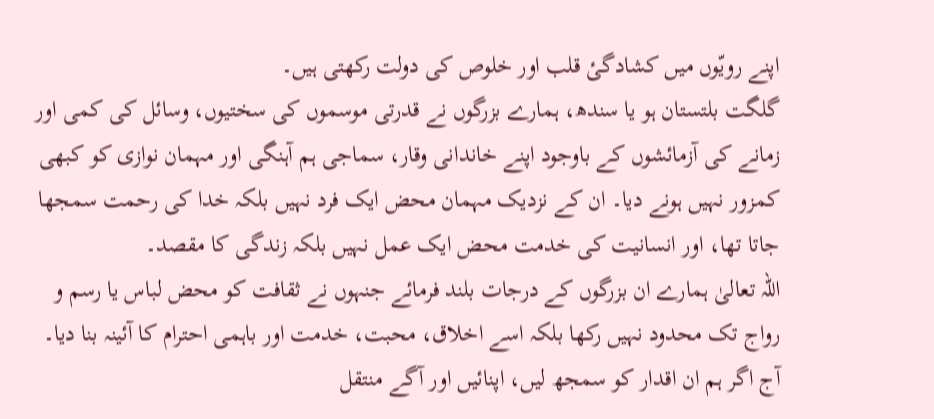اپنے رویّوں میں کشادگیٔ قلب اور خلوص کی دولت رکھتی ہیں۔
گلگت بلتستان ہو یا سندھ، ہمارے بزرگوں نے قدرتی موسموں کی سختیوں، وسائل کی کمی اور زمانے کی آزمائشوں کے باوجود اپنے خاندانی وقار، سماجی ہم آہنگی اور مہمان نوازی کو کبھی کمزور نہیں ہونے دیا۔ ان کے نزدیک مہمان محض ایک فرد نہیں بلکہ خدا کی رحمت سمجھا جاتا تھا، اور انسانیت کی خدمت محض ایک عمل نہیں بلکہ زندگی کا مقصد۔
اللہ تعالیٰ ہمارے ان بزرگوں کے درجات بلند فرمائے جنہوں نے ثقافت کو محض لباس یا رسم و رواج تک محدود نہیں رکھا بلکہ اسے اخلاق، محبت، خدمت اور باہمی احترام کا آئینہ بنا دیا۔ آج اگر ہم ان اقدار کو سمجھ لیں، اپنائیں اور آگے منتقل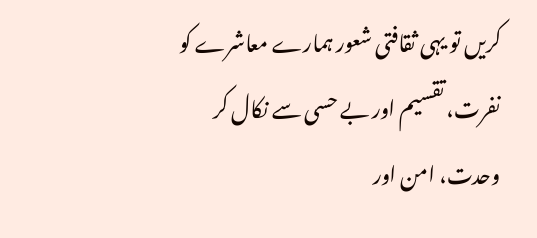کریں تو یہی ثقافتی شعور ہمارے معاشرے کو نفرت، تقسیم اور بے حسی سے نکال کر وحدت، امن اور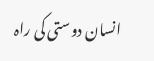انسان دوستی کی راہ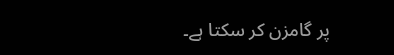پر گامزن کر سکتا ہے۔